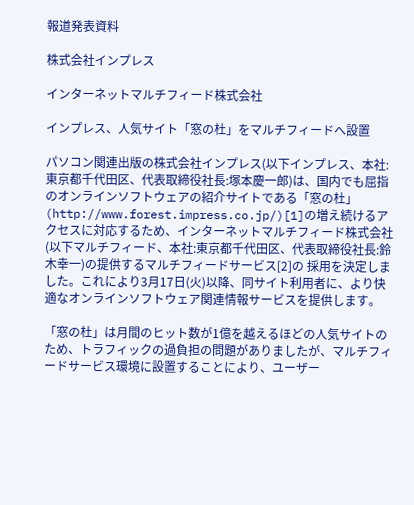報道発表資料

株式会社インプレス

インターネットマルチフィード株式会社

インプレス、人気サイト「窓の杜」をマルチフィードへ設置

パソコン関連出版の株式会社インプレス(以下インプレス、本社:東京都千代田区、代表取締役社長:塚本慶一郎)は、国内でも屈指のオンラインソフトウェアの紹介サイトである「窓の杜」(http://www.forest.impress.co.jp/)[1]の増え続けるアクセスに対応するため、インターネットマルチフィード株式会社(以下マルチフィード、本社:東京都千代田区、代表取締役社長:鈴木幸一)の提供するマルチフィードサービス[2]の 採用を決定しました。これにより3月17日(火)以降、同サイト利用者に、より快適なオンラインソフトウェア関連情報サービスを提供します。

「窓の杜」は月間のヒット数が1億を越えるほどの人気サイトのため、トラフィックの過負担の問題がありましたが、マルチフィードサービス環境に設置することにより、ユーザー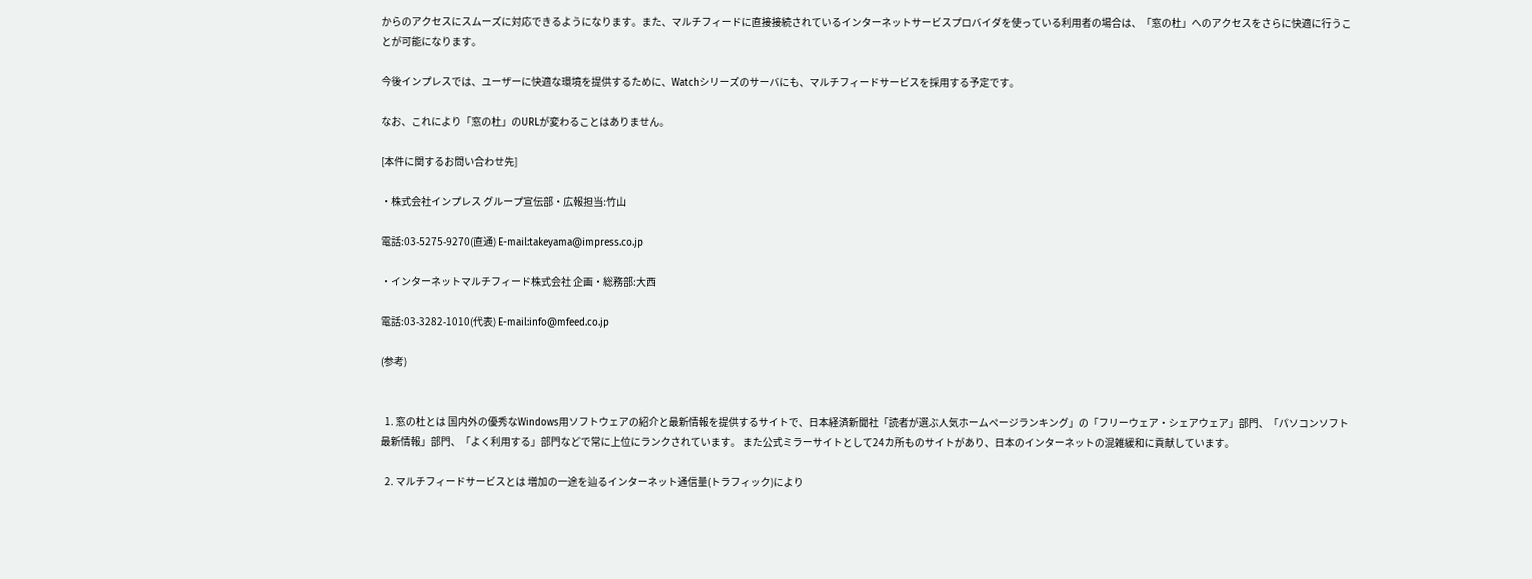からのアクセスにスムーズに対応できるようになります。また、マルチフィードに直接接続されているインターネットサービスプロバイダを使っている利用者の場合は、「窓の杜」へのアクセスをさらに快適に行うことが可能になります。

今後インプレスでは、ユーザーに快適な環境を提供するために、Watchシリーズのサーバにも、マルチフィードサービスを採用する予定です。

なお、これにより「窓の杜」のURLが変わることはありません。

[本件に関するお問い合わせ先]

・株式会社インプレス グループ宣伝部・広報担当:竹山

電話:03-5275-9270(直通) E-mail:takeyama@impress.co.jp

・インターネットマルチフィード株式会社 企画・総務部:大西

電話:03-3282-1010(代表) E-mail:info@mfeed.co.jp

(参考)


  1. 窓の杜とは 国内外の優秀なWindows用ソフトウェアの紹介と最新情報を提供するサイトで、日本経済新聞社「読者が選ぶ人気ホームページランキング」の「フリーウェア・シェアウェア」部門、「パソコンソフト最新情報」部門、「よく利用する」部門などで常に上位にランクされています。 また公式ミラーサイトとして24カ所ものサイトがあり、日本のインターネットの混雑緩和に貢献しています。

  2. マルチフィードサービスとは 増加の一途を辿るインターネット通信量(トラフィック)により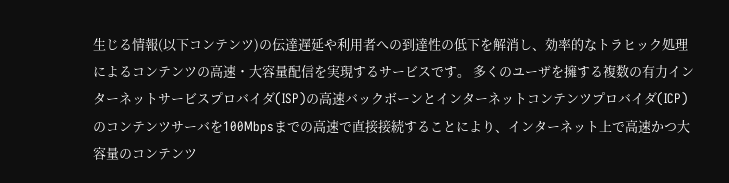生じる情報(以下コンテンツ)の伝達遅延や利用者への到達性の低下を解消し、効率的なトラヒック処理によるコンテンツの高速・大容量配信を実現するサービスです。 多くのユーザを擁する複数の有力インターネットサービスプロバイダ(ISP)の高速バックボーンとインターネットコンテンツプロバイダ(ICP)のコンテンツサーバを100Mbpsまでの高速で直接接続することにより、インターネット上で高速かつ大容量のコンテンツ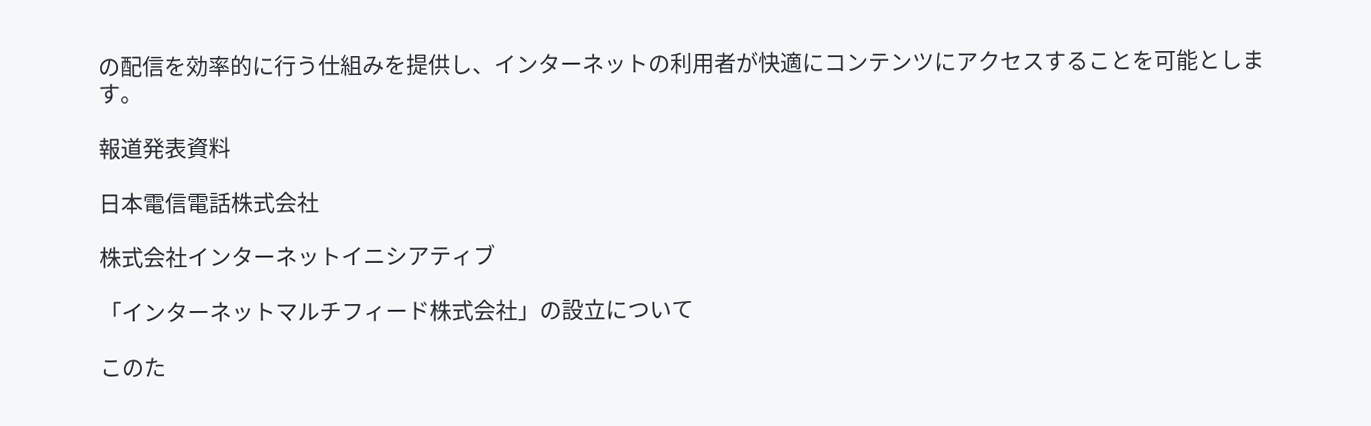の配信を効率的に行う仕組みを提供し、インターネットの利用者が快適にコンテンツにアクセスすることを可能とします。

報道発表資料

日本電信電話株式会社

株式会社インターネットイニシアティブ

「インターネットマルチフィード株式会社」の設立について

このた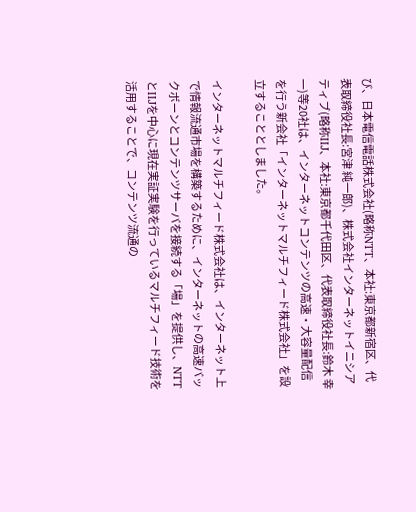び、日本電信電話株式会社(略称NTT、本社:東京都新宿区、代表取締役社長:宮津 純一郎)、株式会社インターネットイニシアティブ(略称IIJ、本社:東京都千代田区、代表取締役社長:鈴木 幸一)等20社は、インターネットコンテンツの高速・大容量配信を行う新会社「インターネットマルチフィード株式会社」を設立することとしました。

インターネットマルチフィード株式会社は、インターネット上で情報流通市場を構築するために、インターネットの高速バックボーンとコンテンツサーバを接続する「場」を提供し、NTTとIIJを中心に現在実証実験を行っているマルチフィード技術を活用することで、コンテンツ流通の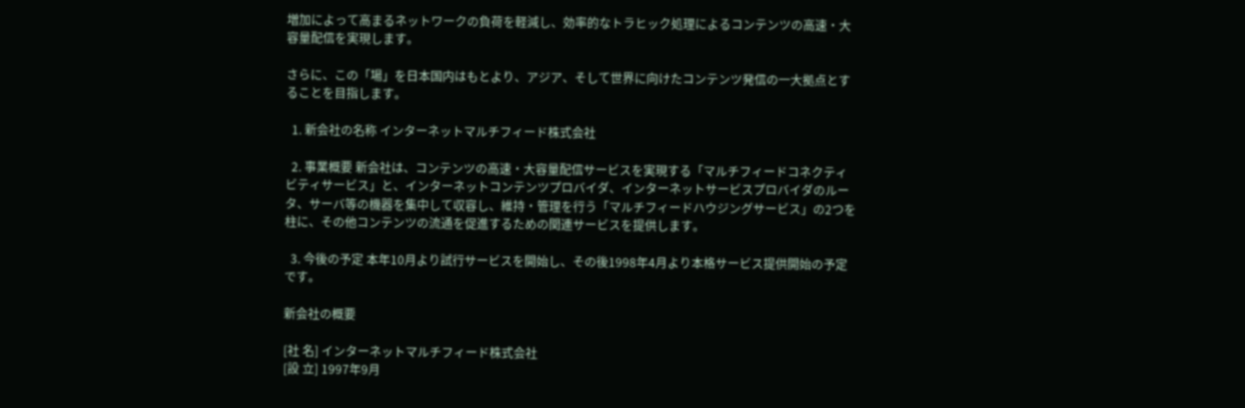増加によって高まるネットワークの負荷を軽減し、効率的なトラヒック処理によるコンテンツの高速・大容量配信を実現します。

さらに、この「場」を日本国内はもとより、アジア、そして世界に向けたコンテンツ発信の一大拠点とすることを目指します。

  1. 新会社の名称 インターネットマルチフィード株式会社

  2. 事業概要 新会社は、コンテンツの高速・大容量配信サービスを実現する「マルチフィードコネクティビティサービス」と、インターネットコンテンツプロバイダ、インターネットサービスプロバイダのルータ、サーバ等の機器を集中して収容し、維持・管理を行う「マルチフィードハウジングサービス」の2つを柱に、その他コンテンツの流通を促進するための関連サービスを提供します。

  3. 今後の予定 本年10月より試行サービスを開始し、その後1998年4月より本格サービス提供開始の予定です。

新会社の概要

[社 名] インターネットマルチフィード株式会社
[設 立] 1997年9月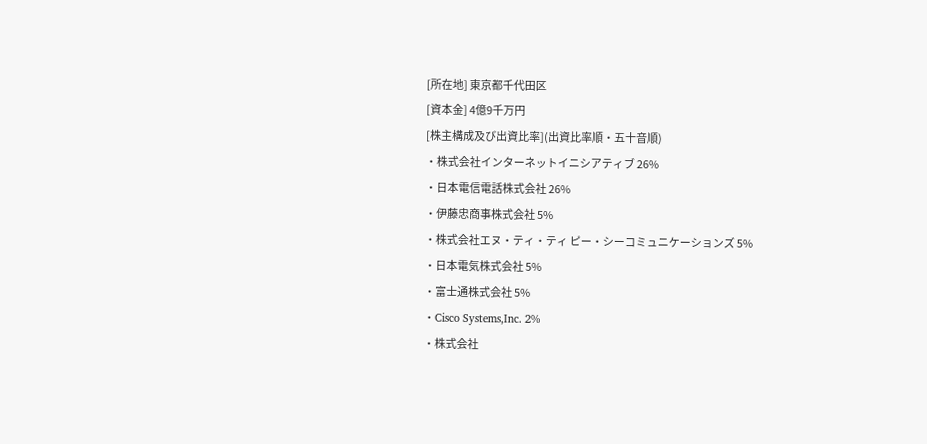[所在地] 東京都千代田区
[資本金] 4億9千万円
[株主構成及び出資比率](出資比率順・五十音順)
・株式会社インターネットイニシアティブ 26%
・日本電信電話株式会社 26%
・伊藤忠商事株式会社 5%
・株式会社エヌ・ティ・ティ ピー・シーコミュニケーションズ 5%
・日本電気株式会社 5%
・富士通株式会社 5%
・Cisco Systems,Inc. 2%
・株式会社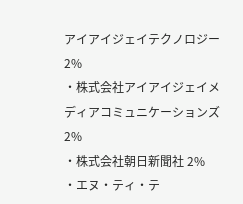アイアイジェイテクノロジー 2%
・株式会社アイアイジェイメディアコミュニケーションズ 2%
・株式会社朝日新聞社 2%
・エヌ・ティ・テ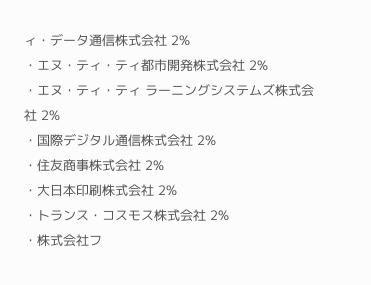ィ・データ通信株式会社 2%
・エヌ・ティ・ティ都市開発株式会社 2%
・エヌ・ティ・ティ ラーニングシステムズ株式会社 2%
・国際デジタル通信株式会社 2%
・住友商事株式会社 2%
・大日本印刷株式会社 2%
・トランス・コスモス株式会社 2%
・株式会社フ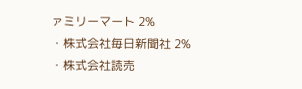ァミリーマート 2%
・株式会社毎日新聞社 2%
・株式会社読売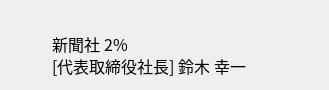新聞社 2%
[代表取締役社長] 鈴木 幸一